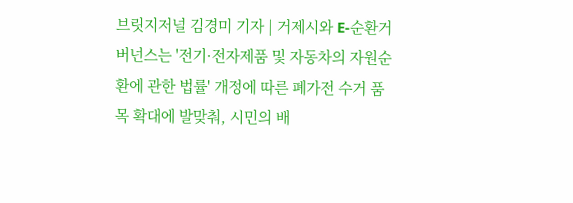브릿지저널 김경미 기자 | 거제시와 E-순환거버넌스는 '전기·전자제품 및 자동차의 자원순환에 관한 법률' 개정에 따른 폐가전 수거 품목 확대에 발맞춰, 시민의 배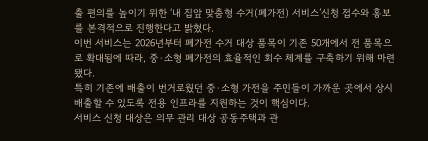출 편의를 높이기 위한 ‘내 집앞 맞춤형 수거(폐가전) 서비스’신청 접수와 홍보를 본격적으로 진행한다고 밝혔다.
이번 서비스는 2026년부터 폐가전 수거 대상 품목이 기존 50개에서 전 품목으로 확대됨에 따라, 중·소형 폐가전의 효율적인 회수 체계를 구축하기 위해 마련됐다.
특히 기존에 배출이 번거로웠던 중·소형 가전을 주민들이 가까운 곳에서 상시 배출할 수 있도록 전용 인프라를 지원하는 것이 핵심이다.
서비스 신청 대상은 의무 관리 대상 공동주택과 관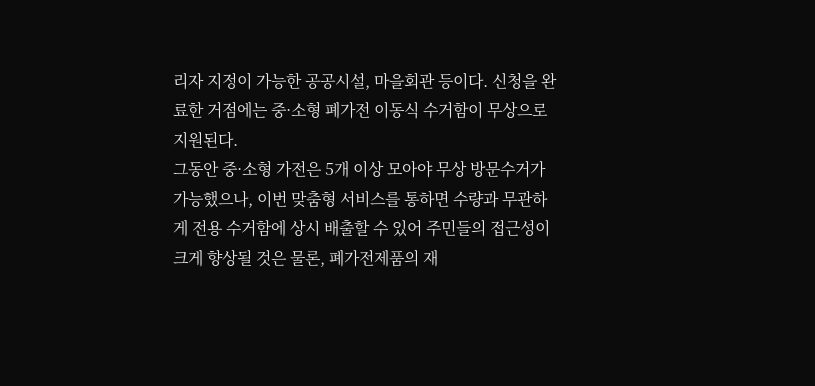리자 지정이 가능한 공공시설, 마을회관 등이다. 신청을 완료한 거점에는 중·소형 폐가전 이동식 수거함이 무상으로 지원된다.
그동안 중·소형 가전은 5개 이상 모아야 무상 방문수거가 가능했으나, 이번 맞춤형 서비스를 통하면 수량과 무관하게 전용 수거함에 상시 배출할 수 있어 주민들의 접근성이 크게 향상될 것은 물론, 폐가전제품의 재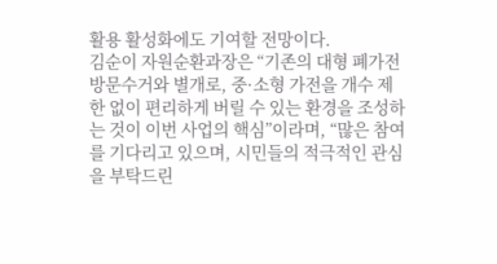활용 활성화에도 기여할 전망이다.
김순이 자원순환과장은 “기존의 대형 폐가전 방문수거와 별개로, 중·소형 가전을 개수 제한 없이 편리하게 버릴 수 있는 환경을 조성하는 것이 이번 사업의 핵심”이라며, “많은 참여를 기다리고 있으며, 시민들의 적극적인 관심을 부탁드린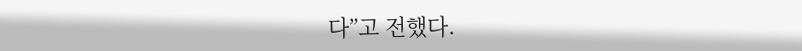다”고 전했다.